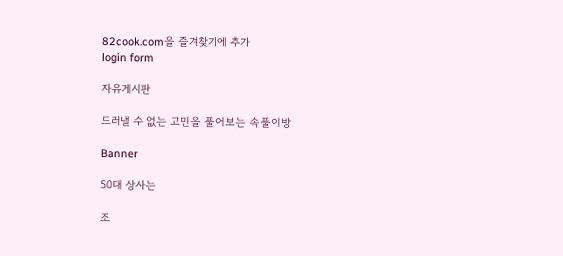82cook.com을 즐겨찾기에 추가
login form

자유게시판

드러낼 수 없는 고민을 풀어보는 속풀이방

Banner

50대 상사는

조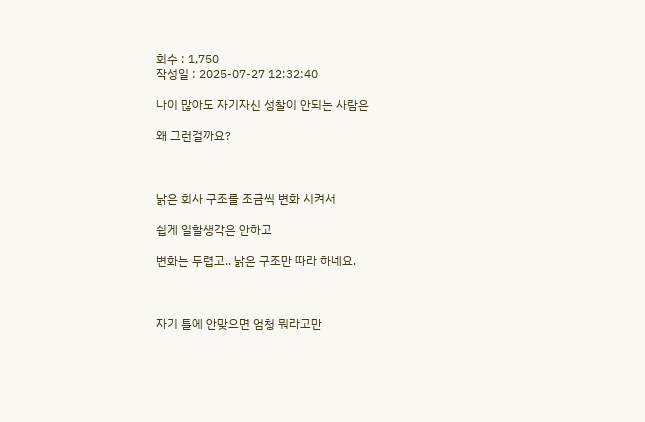회수 : 1,750
작성일 : 2025-07-27 12:32:40

나이 많아도 자기자신 성찰이 안되는 사람은

왜 그런걸까요?



낡은 회사 구조를 조금씩 변화 시켜서

쉽게 일할생각은 안하고

변화는 두렵고.. 낡은 구조만 따라 하네요.



자기 틀에 안맞으면 엄청 뭐라고만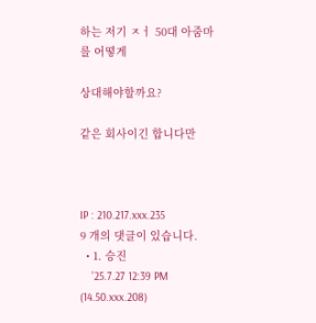하는 저기 ㅈㅓ 50대 아줌마를 어떻게

상대해야할까요?

같은 회사이긴 합니다만



IP : 210.217.xxx.235
9 개의 댓글이 있습니다.
  • 1. 승진
    '25.7.27 12:39 PM (14.50.xxx.208)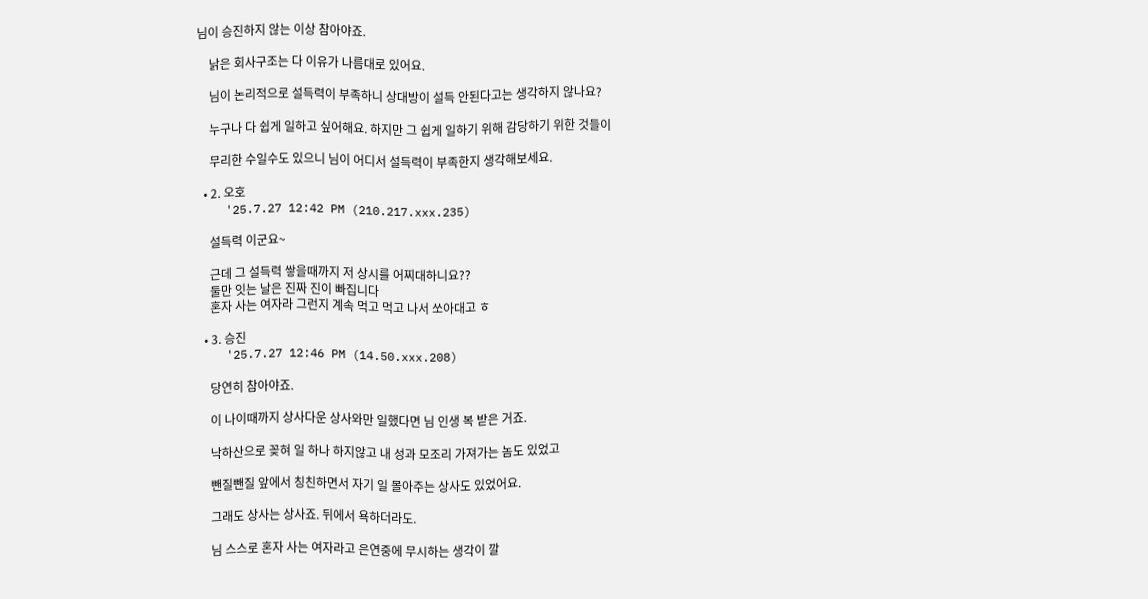님이 승진하지 않는 이상 참아야죠.

    낡은 회사구조는 다 이유가 나름대로 있어요.

    님이 논리적으로 설득력이 부족하니 상대방이 설득 안된다고는 생각하지 않나요?

    누구나 다 쉽게 일하고 싶어해요. 하지만 그 쉽게 일하기 위해 감당하기 위한 것들이

    무리한 수일수도 있으니 님이 어디서 설득력이 부족한지 생각해보세요.

  • 2. 오호
    '25.7.27 12:42 PM (210.217.xxx.235)

    설득력 이군요~

    근데 그 설득력 쌓을때까지 저 상시를 어찌대하니요??
    둘만 잇는 날은 진짜 진이 빠집니다
    혼자 사는 여자라 그런지 계속 먹고 먹고 나서 쏘아대고 ㅎ

  • 3. 승진
    '25.7.27 12:46 PM (14.50.xxx.208)

    당연히 참아야죠.

    이 나이때까지 상사다운 상사와만 일했다면 님 인생 복 받은 거죠.

    낙하산으로 꽂혀 일 하나 하지않고 내 성과 모조리 가져가는 놈도 있었고

    뺀질뺀질 앞에서 칭친하면서 자기 일 몰아주는 상사도 있었어요.

    그래도 상사는 상사죠. 뒤에서 욕하더라도.

    님 스스로 혼자 사는 여자라고 은연중에 무시하는 생각이 깔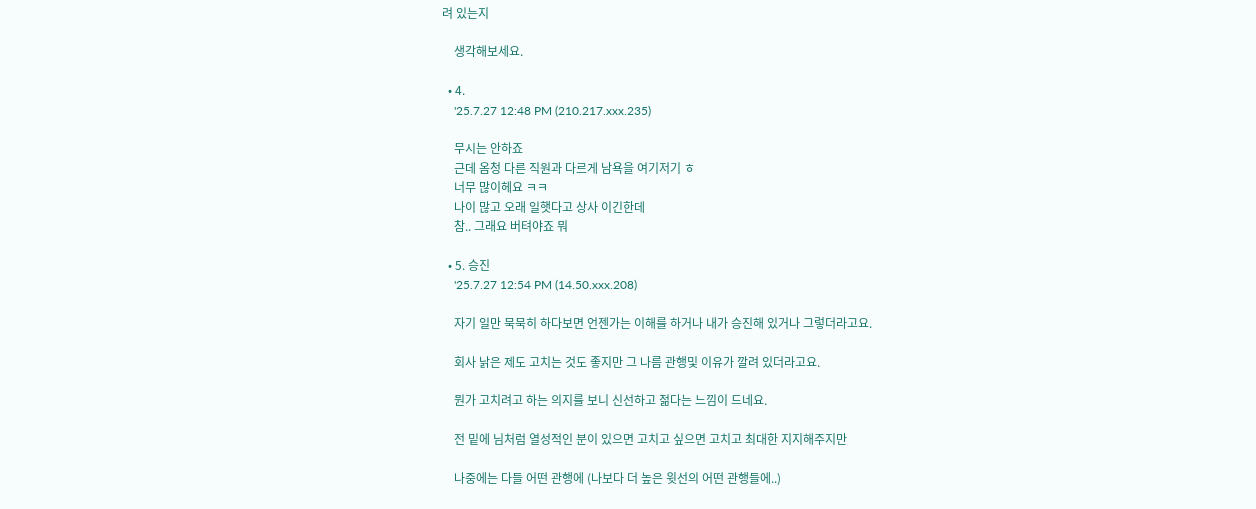려 있는지

    생각해보세요.

  • 4.
    '25.7.27 12:48 PM (210.217.xxx.235)

    무시는 안하죠
    근데 옴청 다른 직원과 다르게 남욕을 여기저기 ㅎ
    너무 많이헤요 ㅋㅋ
    나이 많고 오래 일햇다고 상사 이긴한데
    참.. 그래요 버텨야죠 뭐

  • 5. 승진
    '25.7.27 12:54 PM (14.50.xxx.208)

    자기 일만 묵묵히 하다보면 언젠가는 이해를 하거나 내가 승진해 있거나 그렇더라고요.

    회사 낡은 제도 고치는 것도 좋지만 그 나름 관행및 이유가 깔려 있더라고요.

    뭔가 고치려고 하는 의지를 보니 신선하고 젊다는 느낌이 드네요.

    전 밑에 님처럼 열성적인 분이 있으면 고치고 싶으면 고치고 최대한 지지해주지만

    나중에는 다들 어떤 관행에 (나보다 더 높은 윗선의 어떤 관행들에..)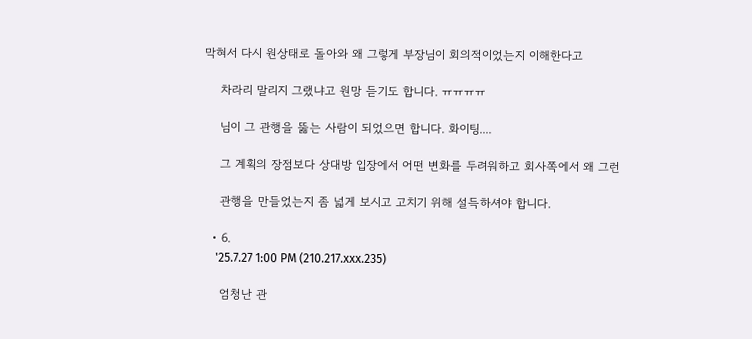막혀서 다시 원상태로 돌아와 왜 그렇게 부장님이 회의적이었는지 이해한다고

    차라리 말리지 그랬냐고 원망 듣기도 합니다. ㅠㅠㅠㅠ

    님이 그 관행을 뚫는 사람이 되었으면 합니다. 화이팅....

    그 계획의 장점보다 상대방 입장에서 어떤 변화를 두려워하고 회사쪽에서 왜 그런

    관행을 만들었는지 좀 넓게 보시고 고치기 위해 설득하셔야 합니다.

  • 6.
    '25.7.27 1:00 PM (210.217.xxx.235)

    엄청난 관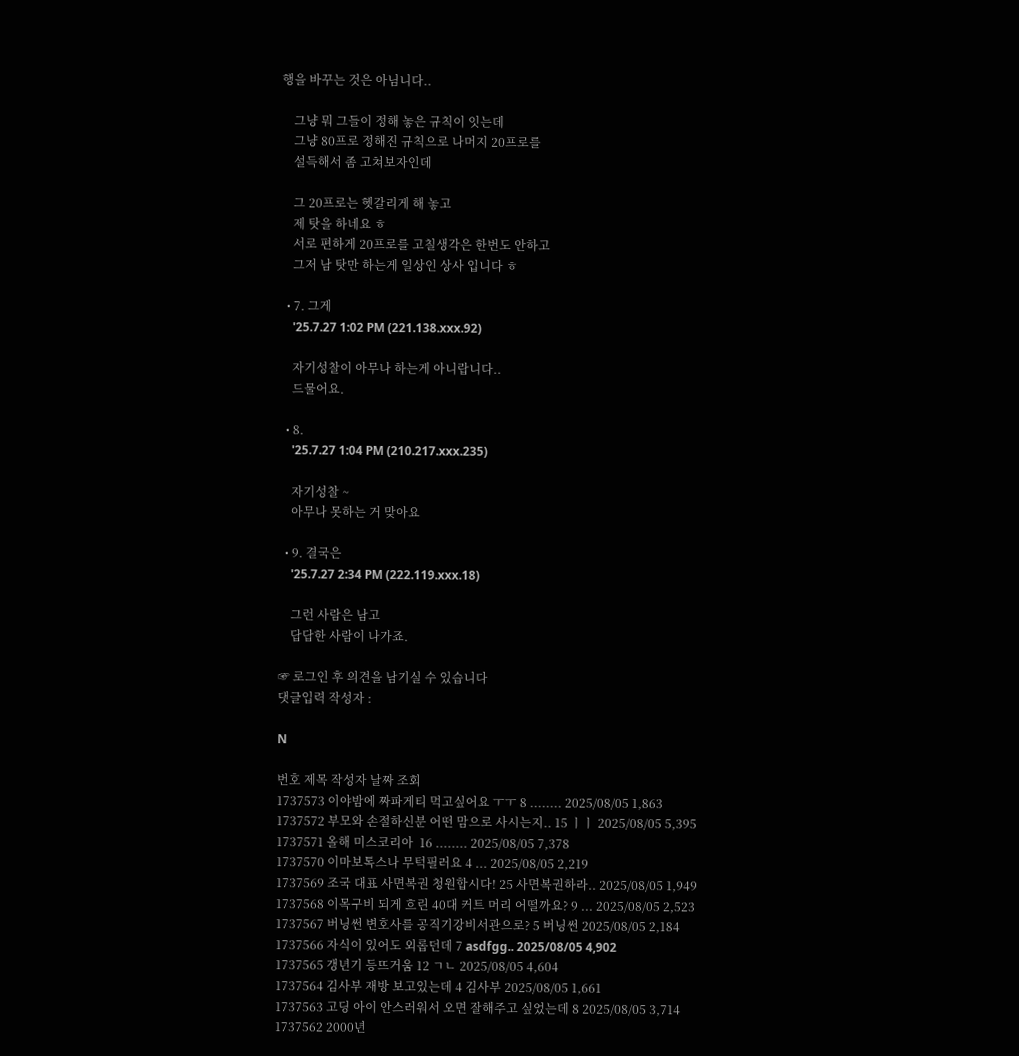행을 바꾸는 것은 아님니다..

    그냥 뭐 그들이 정해 놓은 규칙이 잇는데
    그냥 80프로 정해진 규칙으로 나머지 20프로를
    설득해서 좀 고쳐보자인데

    그 20프로는 헷갈리게 해 놓고
    제 탓을 하네요 ㅎ
    서로 편하게 20프로를 고칠생각은 한번도 안하고
    그저 남 탓만 하는게 일상인 상사 입니다 ㅎ

  • 7. 그게
    '25.7.27 1:02 PM (221.138.xxx.92)

    자기성찰이 아무나 하는게 아니랍니다..
    드물어요.

  • 8.
    '25.7.27 1:04 PM (210.217.xxx.235)

    자기성찰 ~
    아무나 못하는 거 맞아요

  • 9. 결국은
    '25.7.27 2:34 PM (222.119.xxx.18)

    그런 사람은 남고
    답답한 사람이 나가죠.

☞ 로그인 후 의견을 남기실 수 있습니다
댓글입력 작성자 :

N

번호 제목 작성자 날짜 조회
1737573 이야밤에 짜파게티 먹고싶어요 ㅜㅜ 8 ........ 2025/08/05 1,863
1737572 부모와 손절하신분 어떤 맘으로 사시는지.. 15 ㅣㅣ 2025/08/05 5,395
1737571 올해 미스코리아  16 ........ 2025/08/05 7,378
1737570 이마보톡스나 무턱필러요 4 ... 2025/08/05 2,219
1737569 조국 대표 사면복권 청원합시다! 25 사면복권하라.. 2025/08/05 1,949
1737568 이목구비 되게 흐린 40대 커트 머리 어떨까요? 9 ... 2025/08/05 2,523
1737567 버닝썬 변호사를 공직기강비서관으로? 5 버닝썬 2025/08/05 2,184
1737566 자식이 있어도 외롭던데 7 asdfgg.. 2025/08/05 4,902
1737565 갱년기 등뜨거움 12 ㄱㄴ 2025/08/05 4,604
1737564 김사부 재방 보고있는데 4 김사부 2025/08/05 1,661
1737563 고딩 아이 안스러워서 오면 잘해주고 싶었는데 8 2025/08/05 3,714
1737562 2000년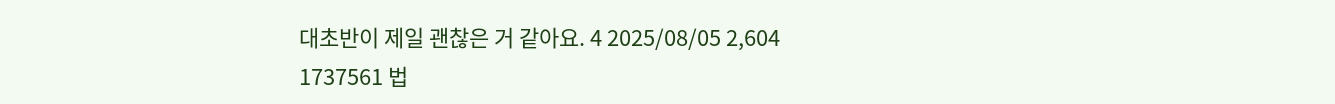대초반이 제일 괜찮은 거 같아요. 4 2025/08/05 2,604
1737561 법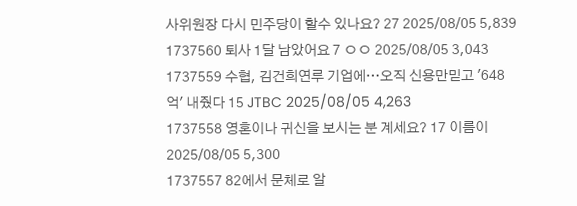사위원장 다시 민주당이 할수 있나요? 27 2025/08/05 5,839
1737560 퇴사 1달 남았어요 7 ㅇㅇ 2025/08/05 3,043
1737559 수협, 김건희연루 기업에…오직 신용만믿고 '648억' 내줬다 15 JTBC 2025/08/05 4,263
1737558 영혼이나 귀신을 보시는 분 계세요? 17 이름이 2025/08/05 5,300
1737557 82에서 문체로 알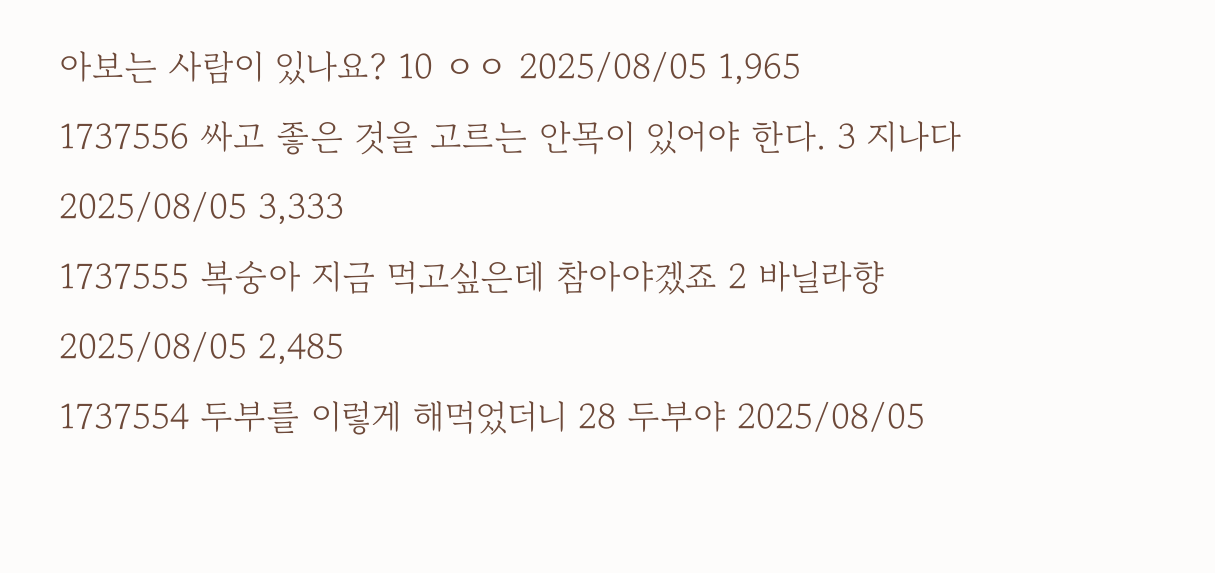아보는 사람이 있나요? 10 ㅇㅇ 2025/08/05 1,965
1737556 싸고 좋은 것을 고르는 안목이 있어야 한다. 3 지나다 2025/08/05 3,333
1737555 복숭아 지금 먹고싶은데 참아야겠죠 2 바닐라향 2025/08/05 2,485
1737554 두부를 이렇게 해먹었더니 28 두부야 2025/08/05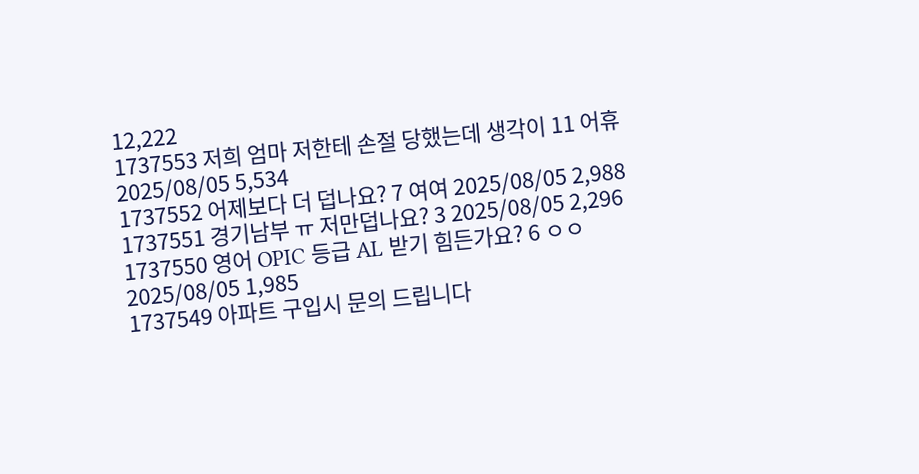12,222
1737553 저희 엄마 저한테 손절 당했는데 생각이 11 어휴 2025/08/05 5,534
1737552 어제보다 더 덥나요? 7 여여 2025/08/05 2,988
1737551 경기남부 ㅠ 저만덥나요? 3 2025/08/05 2,296
1737550 영어 OPIC 등급 AL 받기 힘든가요? 6 ㅇㅇ 2025/08/05 1,985
1737549 아파트 구입시 문의 드립니다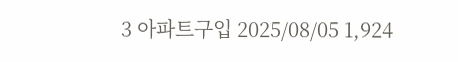3 아파트구입 2025/08/05 1,924